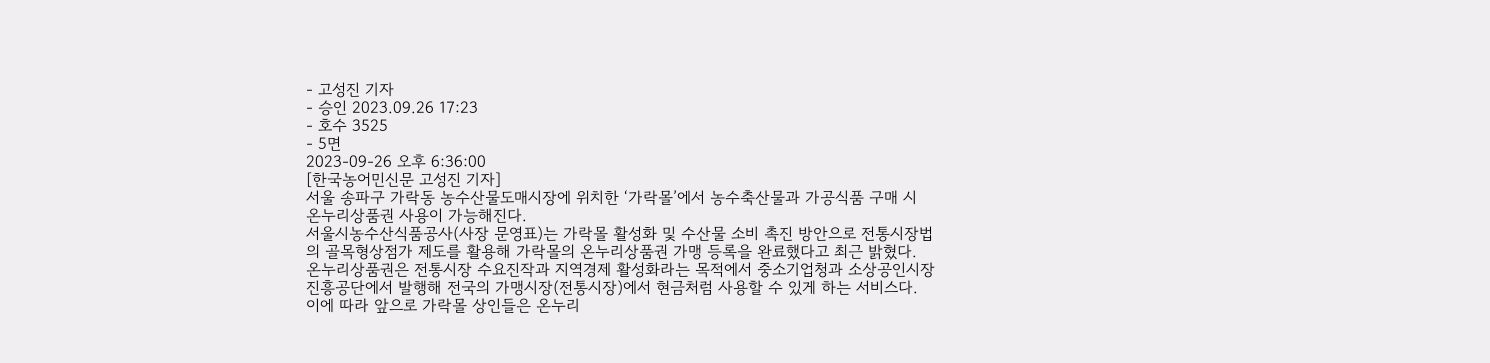- 고성진 기자
- 승인 2023.09.26 17:23
- 호수 3525
- 5면
2023-09-26 오후 6:36:00
[한국농어민신문 고성진 기자]
서울 송파구 가락동 농수산물도매시장에 위치한 ‘가락몰’에서 농수축산물과 가공식품 구매 시 온누리상품권 사용이 가능해진다.
서울시농수산식품공사(사장 문영표)는 가락몰 활성화 및 수산물 소비 촉진 방안으로 전통시장법의 골목형상점가 제도를 활용해 가락몰의 온누리상품권 가맹 등록을 완료했다고 최근 밝혔다. 온누리상품권은 전통시장 수요진작과 지역경제 활성화라는 목적에서 중소기업청과 소상공인시장진흥공단에서 발행해 전국의 가맹시장(전통시장)에서 현금처럼 사용할 수 있게 하는 서비스다.
이에 따라 앞으로 가락몰 상인들은 온누리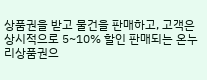상품권을 받고 물건을 판매하고, 고객은 상시적으로 5~10% 할인 판매되는 온누리상품권으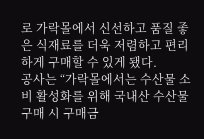로 가락몰에서 신선하고 품질 좋은 식재료를 더욱 저렴하고 편리하게 구매할 수 있게 됐다.
공사는 “가락몰에서는 수산물 소비 활성화를 위해 국내산 수산물 구매 시 구매금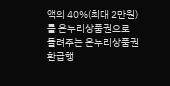액의 40%(최대 2만원)를 온누리상품권으로 돌려주는 온누리상품권 환급행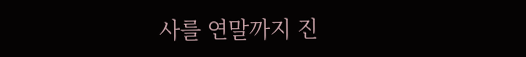사를 연말까지 진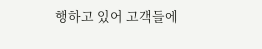행하고 있어 고객들에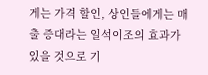게는 가격 할인, 상인들에게는 매출 증대라는 일석이조의 효과가 있을 것으로 기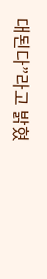대된다”라고 밝혔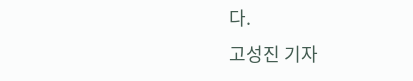다.
고성진 기자